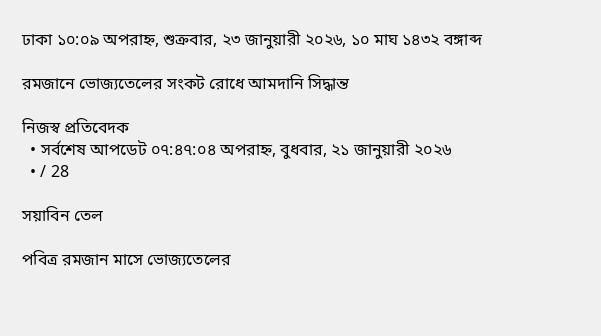ঢাকা ১০:০৯ অপরাহ্ন, শুক্রবার, ২৩ জানুয়ারী ২০২৬, ১০ মাঘ ১৪৩২ বঙ্গাব্দ

রমজানে ভোজ্যতেলের সংকট রোধে আমদানি সিদ্ধান্ত

নিজস্ব প্রতিবেদক
  • সর্বশেষ আপডেট ০৭:৪৭:০৪ অপরাহ্ন, বুধবার, ২১ জানুয়ারী ২০২৬
  • / 28

সয়াবিন তেল

পবিত্র রমজান মাসে ভোজ্যতেলের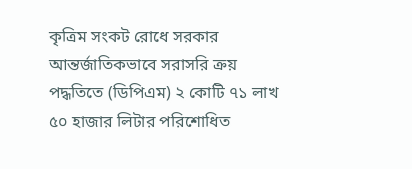কৃত্রিম সংকট রোধে সরকার আন্তর্জাতিকভাবে সরাসরি ক্রয় পদ্ধতিতে (ডিপিএম) ২ কোটি ৭১ লাখ ৫০ হাজার লিটার পরিশোধিত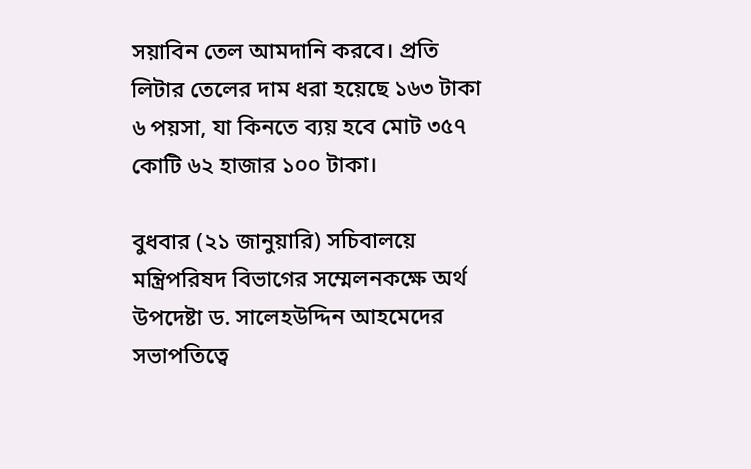সয়াবিন তেল আমদানি করবে। প্রতি লিটার তেলের দাম ধরা হয়েছে ১৬৩ টাকা ৬ পয়সা, যা কিনতে ব্যয় হবে মোট ৩৫৭ কোটি ৬২ হাজার ১০০ টাকা।

বুধবার (২১ জানুয়ারি) সচিবালয়ে মন্ত্রিপরিষদ বিভাগের সম্মেলনকক্ষে অর্থ উপদেষ্টা ড. সালেহউদ্দিন আহমেদের সভাপতিত্বে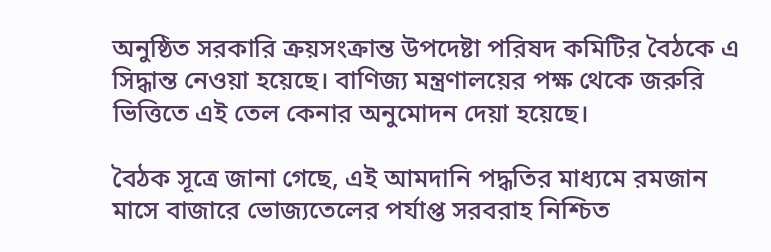অনুষ্ঠিত সরকারি ক্রয়সংক্রান্ত উপদেষ্টা পরিষদ কমিটির বৈঠকে এ সিদ্ধান্ত নেওয়া হয়েছে। বাণিজ্য মন্ত্রণালয়ের পক্ষ থেকে জরুরি ভিত্তিতে এই তেল কেনার অনুমোদন দেয়া হয়েছে।

বৈঠক সূত্রে জানা গেছে, এই আমদানি পদ্ধতির মাধ্যমে রমজান মাসে বাজারে ভোজ্যতেলের পর্যাপ্ত সরবরাহ নিশ্চিত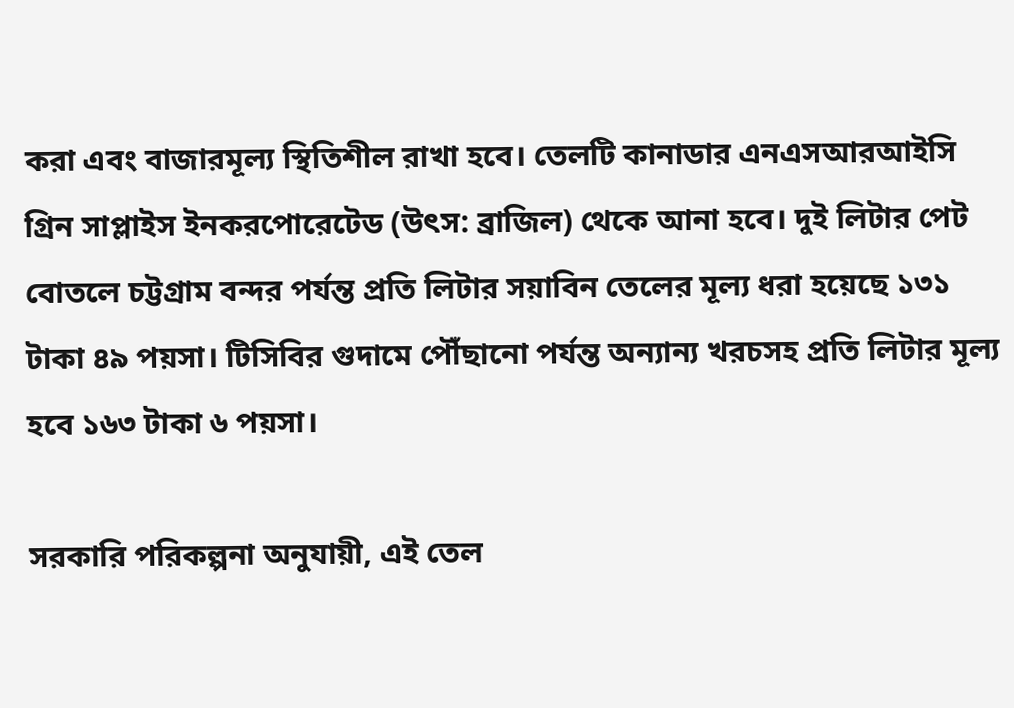করা এবং বাজারমূল্য স্থিতিশীল রাখা হবে। তেলটি কানাডার এনএসআরআইসি গ্রিন সাপ্লাইস ইনকরপোরেটেড (উৎস: ব্রাজিল) থেকে আনা হবে। দুই লিটার পেট বোতলে চট্টগ্রাম বন্দর পর্যন্ত প্রতি লিটার সয়াবিন তেলের মূল্য ধরা হয়েছে ১৩১ টাকা ৪৯ পয়সা। টিসিবির গুদামে পৌঁছানো পর্যন্ত অন্যান্য খরচসহ প্রতি লিটার মূল্য হবে ১৬৩ টাকা ৬ পয়সা।

সরকারি পরিকল্পনা অনুযায়ী, এই তেল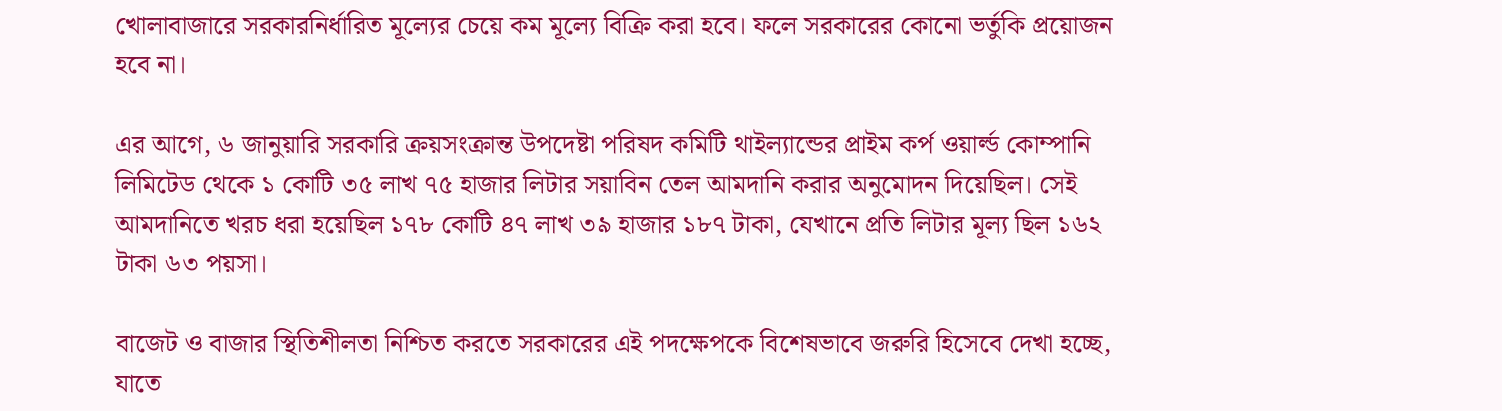খোলাবাজারে সরকারনির্ধারিত মূল্যের চেয়ে কম মূল্যে বিক্রি করা হবে। ফলে সরকারের কোনো ভর্তুকি প্রয়োজন হবে না।

এর আগে, ৬ জানুয়ারি সরকারি ক্রয়সংক্রান্ত উপদেষ্টা পরিষদ কমিটি থাইল্যান্ডের প্রাইম কর্প ওয়ার্ল্ড কোম্পানি লিমিটেড থেকে ১ কোটি ৩৫ লাখ ৭৫ হাজার লিটার সয়াবিন তেল আমদানি করার অনুমোদন দিয়েছিল। সেই আমদানিতে খরচ ধরা হয়েছিল ১৭৮ কোটি ৪৭ লাখ ৩৯ হাজার ১৮৭ টাকা, যেখানে প্রতি লিটার মূল্য ছিল ১৬২ টাকা ৬৩ পয়সা।

বাজেট ও বাজার স্থিতিশীলতা নিশ্চিত করতে সরকারের এই পদক্ষেপকে বিশেষভাবে জরুরি হিসেবে দেখা হচ্ছে, যাতে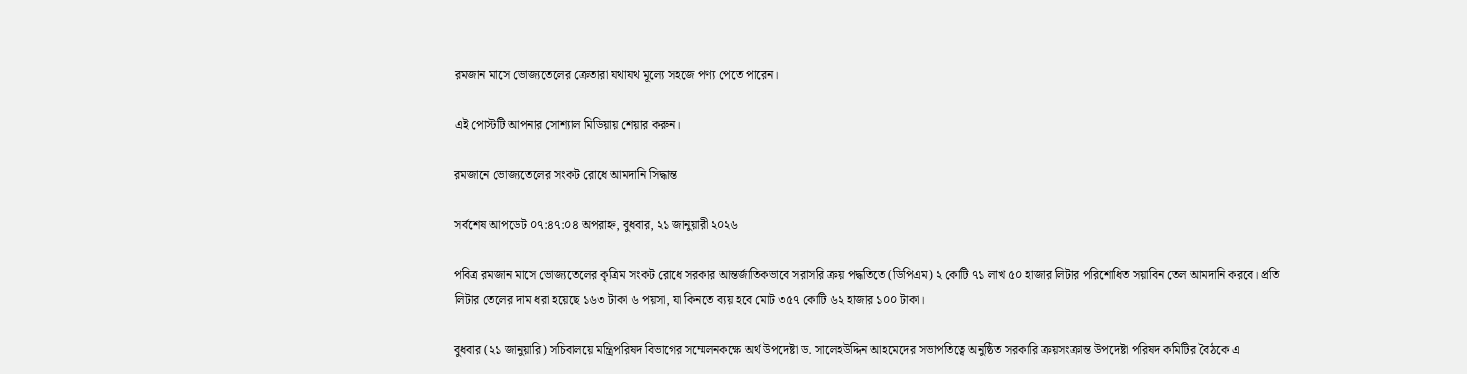রমজান মাসে ভোজ্যতেলের ক্রেতারা যথাযথ মূল্যে সহজে পণ্য পেতে পারেন।

এই পোস্টটি আপনার সোশ্যাল মিডিয়ায় শেয়ার করুন।

রমজানে ভোজ্যতেলের সংকট রোধে আমদানি সিদ্ধান্ত

সর্বশেষ আপডেট ০৭:৪৭:০৪ অপরাহ্ন, বুধবার, ২১ জানুয়ারী ২০২৬

পবিত্র রমজান মাসে ভোজ্যতেলের কৃত্রিম সংকট রোধে সরকার আন্তর্জাতিকভাবে সরাসরি ক্রয় পদ্ধতিতে (ডিপিএম) ২ কোটি ৭১ লাখ ৫০ হাজার লিটার পরিশোধিত সয়াবিন তেল আমদানি করবে। প্রতি লিটার তেলের দাম ধরা হয়েছে ১৬৩ টাকা ৬ পয়সা, যা কিনতে ব্যয় হবে মোট ৩৫৭ কোটি ৬২ হাজার ১০০ টাকা।

বুধবার (২১ জানুয়ারি) সচিবালয়ে মন্ত্রিপরিষদ বিভাগের সম্মেলনকক্ষে অর্থ উপদেষ্টা ড. সালেহউদ্দিন আহমেদের সভাপতিত্বে অনুষ্ঠিত সরকারি ক্রয়সংক্রান্ত উপদেষ্টা পরিষদ কমিটির বৈঠকে এ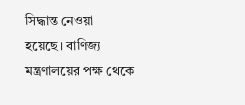সিদ্ধান্ত নেওয়া হয়েছে। বাণিজ্য মন্ত্রণালয়ের পক্ষ থেকে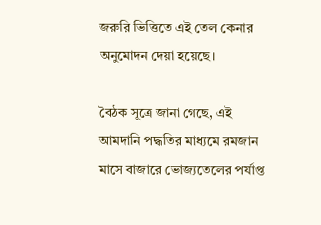জরুরি ভিত্তিতে এই তেল কেনার অনুমোদন দেয়া হয়েছে।

বৈঠক সূত্রে জানা গেছে, এই আমদানি পদ্ধতির মাধ্যমে রমজান মাসে বাজারে ভোজ্যতেলের পর্যাপ্ত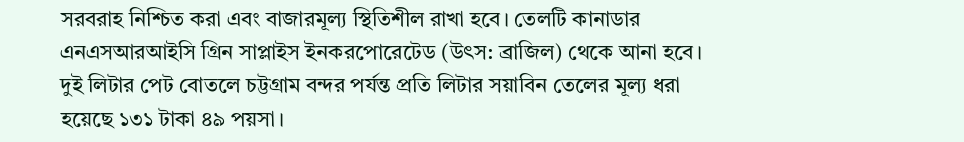সরবরাহ নিশ্চিত করা এবং বাজারমূল্য স্থিতিশীল রাখা হবে। তেলটি কানাডার এনএসআরআইসি গ্রিন সাপ্লাইস ইনকরপোরেটেড (উৎস: ব্রাজিল) থেকে আনা হবে। দুই লিটার পেট বোতলে চট্টগ্রাম বন্দর পর্যন্ত প্রতি লিটার সয়াবিন তেলের মূল্য ধরা হয়েছে ১৩১ টাকা ৪৯ পয়সা।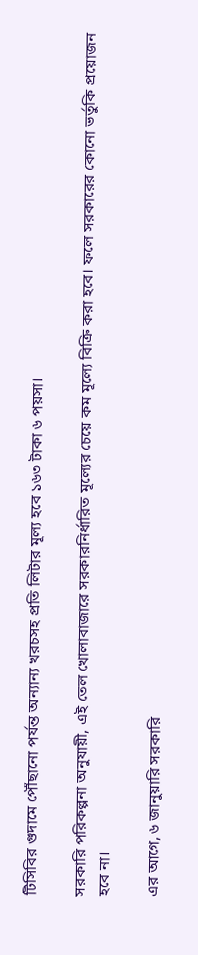টিসিবির গুদামে পৌঁছানো পর্যন্ত অন্যান্য খরচসহ প্রতি লিটার মূল্য হবে ১৬৩ টাকা ৬ পয়সা।

সরকারি পরিকল্পনা অনুযায়ী, এই তেল খোলাবাজারে সরকারনির্ধারিত মূল্যের চেয়ে কম মূল্যে বিক্রি করা হবে। ফলে সরকারের কোনো ভর্তুকি প্রয়োজন হবে না।

এর আগে, ৬ জানুয়ারি সরকারি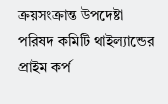ক্রয়সংক্রান্ত উপদেষ্টা পরিষদ কমিটি থাইল্যান্ডের প্রাইম কর্প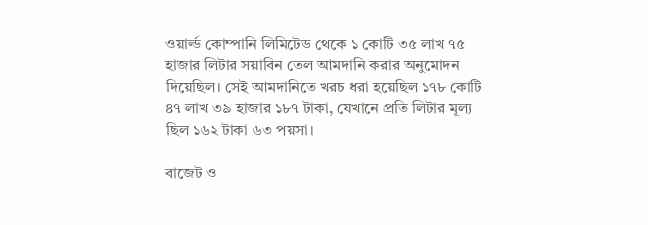ওয়ার্ল্ড কোম্পানি লিমিটেড থেকে ১ কোটি ৩৫ লাখ ৭৫ হাজার লিটার সয়াবিন তেল আমদানি করার অনুমোদন দিয়েছিল। সেই আমদানিতে খরচ ধরা হয়েছিল ১৭৮ কোটি ৪৭ লাখ ৩৯ হাজার ১৮৭ টাকা, যেখানে প্রতি লিটার মূল্য ছিল ১৬২ টাকা ৬৩ পয়সা।

বাজেট ও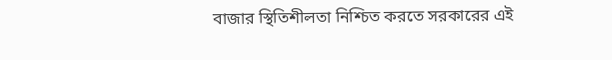বাজার স্থিতিশীলতা নিশ্চিত করতে সরকারের এই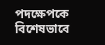পদক্ষেপকে বিশেষভাবে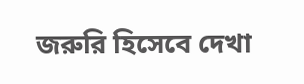জরুরি হিসেবে দেখা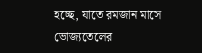হচ্ছে, যাতে রমজান মাসে ভোজ্যতেলের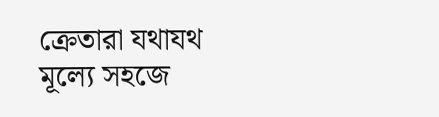ক্রেতারা যথাযথ মূল্যে সহজে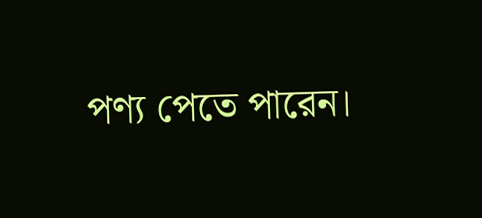পণ্য পেতে পারেন।